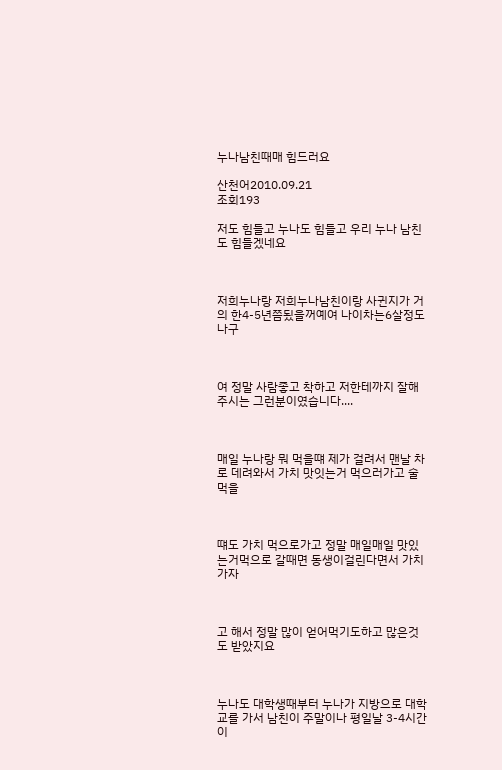누나남친때매 힘드러요

산천어2010.09.21
조회193

저도 힘들고 누나도 힘들고 우리 누나 남친도 힘들겠네요



저희누나랑 저희누나남친이랑 사귄지가 거의 한4-5년쯤됬을꺼예여 나이차는6살정도 나구



여 정말 사람좋고 착하고 저한테까지 잘해주시는 그런분이였습니다....



매일 누나랑 뭐 먹을떄 제가 걸려서 맨날 차로 데려와서 가치 맛잇는거 먹으러가고 술먹을



떄도 가치 먹으로가고 정말 매일매일 맛있는거먹으로 갈때면 동생이걸린다면서 가치가자



고 해서 정말 많이 얻어먹기도하고 많은것도 받았지요



누나도 대학생때부터 누나가 지방으로 대학교를 가서 남친이 주말이나 평일날 3-4시간이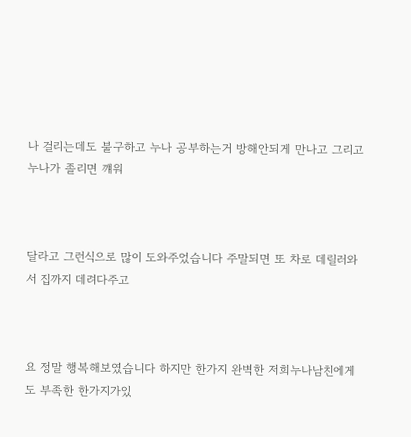나 걸리는데도 불구하고 누나 공부하는거 방해안되게 만나고 그리고 누나가 졸리면 꺠워



달라고 그런식으로 많이 도와주었습니다 주말되면 또 차로 데릴러와서 집까지 데려다주고



요 정말 행복해보였습니다 하지만 한가지 완벽한 저희누나남친에게도 부족한 한가지가있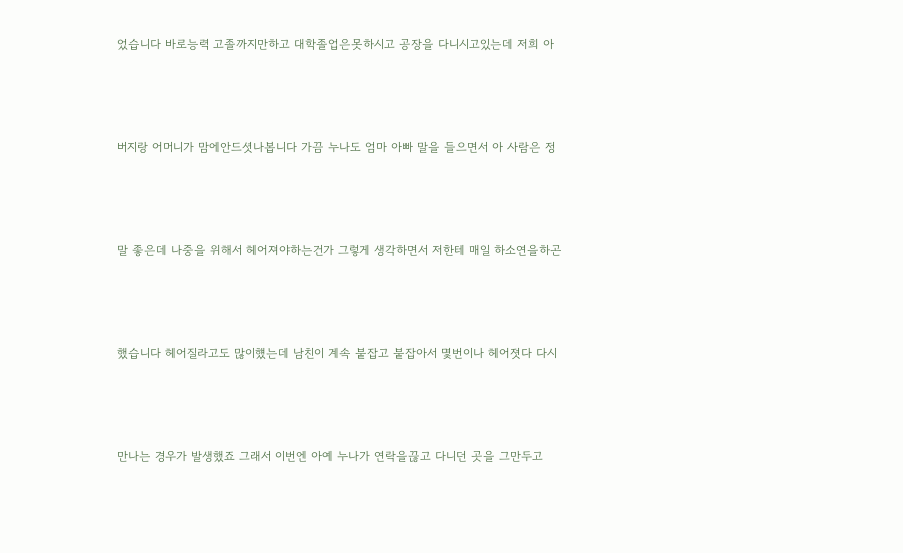었습니다 바로능력 고졸까지만하고 대학졸업은못하시고 공장을 다니시고있는데 저희 아



버지랑 어머니가 맘에안드셧나봅니다 가끔 누나도 엄마 아빠 말을 들으면서 아 사람은 정



말 좋은데 나중을 위해서 헤어져야하는건가 그렇게 생각하면서 저한테 매일 하소연을하곤



했습니다 헤어질라고도 많이헀는데 남친이 계속 붙잡고 붙잡아서 몇번이나 헤어졋다 다시



만나는 경우가 발생했죠 그래서 이번엔 아예 누나가 연락을끊고 다니던 곳을 그만두고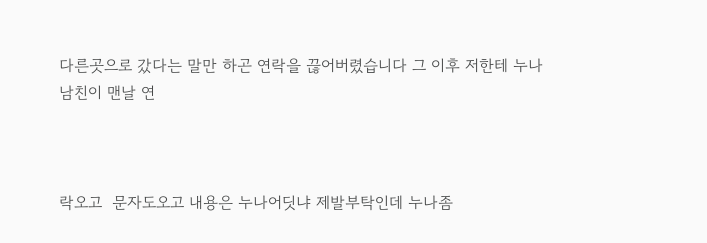다른곳으로 갔다는 말만 하곤 연락을 끊어버렸습니다 그 이후 저한테 누나남친이 맨날 연



락오고  문자도오고 내용은 누나어딧냐 제발부탁인데 누나좀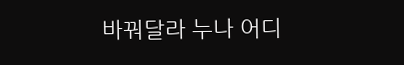바꿔달라 누나 어디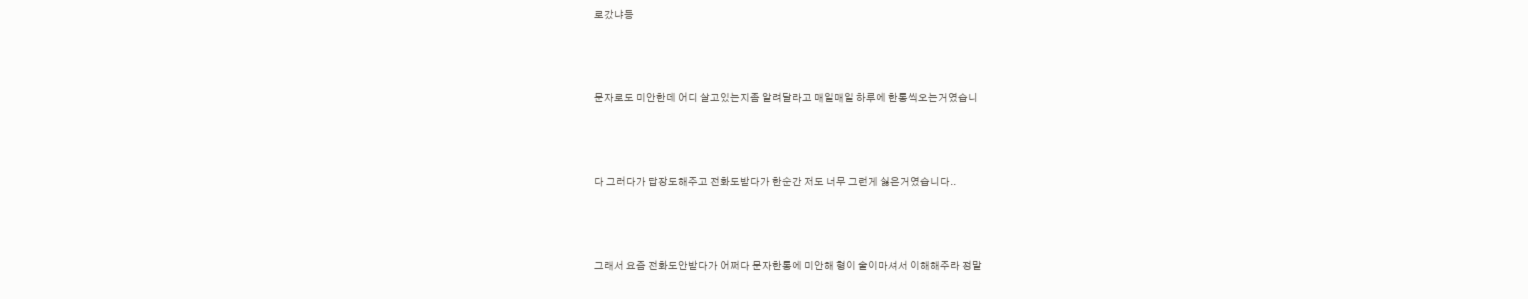로갔냐등



문자로도 미안한데 어디 살고있는지좀 알려달라고 매일매일 하루에 한통씩오는거였습니



다 그러다가 답장도해주고 전화도받다가 한순간 저도 너무 그런게 싫은거였습니다..



그래서 요즘 전화도안받다가 어쩌다 문자한통에 미안해 형이 술이마셔서 이해해주라 정말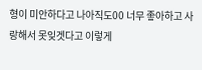형이 미안하다고 나아직도00 너무 좋아하고 사랑해서 못잊겟다고 이렇게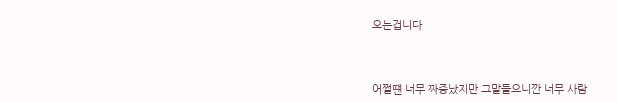오는겁니다



어쩔떈 너무 짜증났지만 그말들으니깐 너무 사람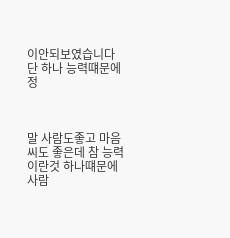이안되보였습니다 단 하나 능력떄문에 정



말 사람도좋고 마음씨도 좋은데 참 능력이란것 하나떄문에 사람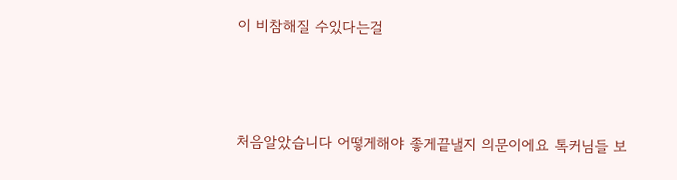이 비참해질 수있다는걸



처음알았습니다 어떻게해야 좋게끝낼지 의문이에요 톡커님들 보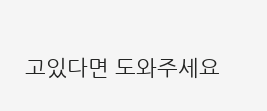고있다면 도와주세요